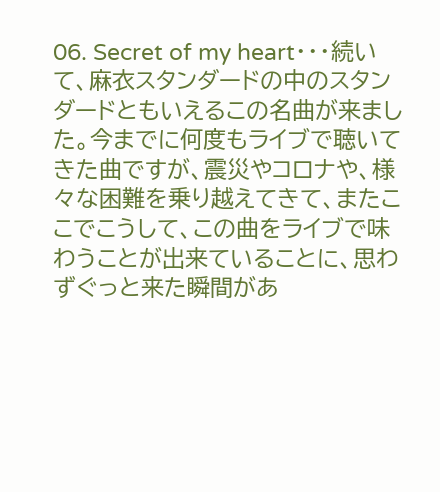06. Secret of my heart・・・続いて、麻衣スタンダードの中のスタンダードともいえるこの名曲が来ました。今までに何度もライブで聴いてきた曲ですが、震災やコロナや、様々な困難を乗り越えてきて、またここでこうして、この曲をライブで味わうことが出来ていることに、思わずぐっと来た瞬間があ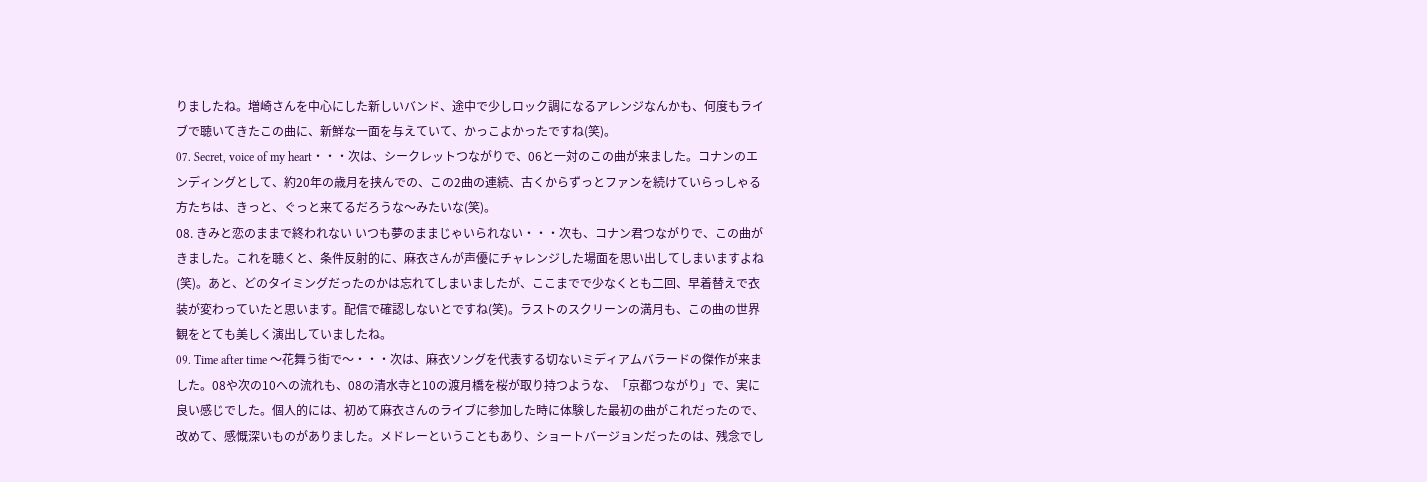りましたね。増崎さんを中心にした新しいバンド、途中で少しロック調になるアレンジなんかも、何度もライブで聴いてきたこの曲に、新鮮な一面を与えていて、かっこよかったですね(笑)。
07. Secret, voice of my heart・・・次は、シークレットつながりで、06と一対のこの曲が来ました。コナンのエンディングとして、約20年の歳月を挟んでの、この2曲の連続、古くからずっとファンを続けていらっしゃる方たちは、きっと、ぐっと来てるだろうな〜みたいな(笑)。
08. きみと恋のままで終われない いつも夢のままじゃいられない・・・次も、コナン君つながりで、この曲がきました。これを聴くと、条件反射的に、麻衣さんが声優にチャレンジした場面を思い出してしまいますよね(笑)。あと、どのタイミングだったのかは忘れてしまいましたが、ここまでで少なくとも二回、早着替えで衣装が変わっていたと思います。配信で確認しないとですね(笑)。ラストのスクリーンの満月も、この曲の世界観をとても美しく演出していましたね。
09. Time after time 〜花舞う街で〜・・・次は、麻衣ソングを代表する切ないミディアムバラードの傑作が来ました。08や次の10への流れも、08の清水寺と10の渡月橋を桜が取り持つような、「京都つながり」で、実に良い感じでした。個人的には、初めて麻衣さんのライブに参加した時に体験した最初の曲がこれだったので、改めて、感慨深いものがありました。メドレーということもあり、ショートバージョンだったのは、残念でし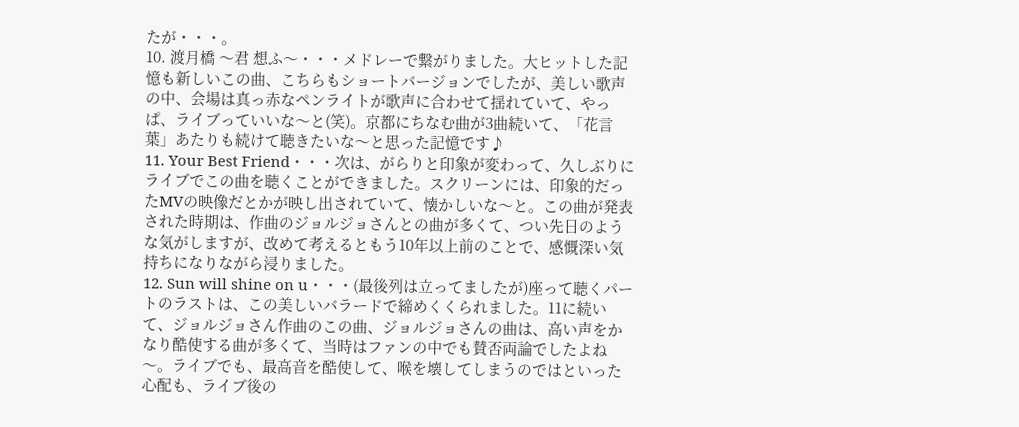たが・・・。
10. 渡月橋 〜君 想ふ〜・・・メドレーで繋がりました。大ヒットした記憶も新しいこの曲、こちらもショートバージョンでしたが、美しい歌声の中、会場は真っ赤なペンライトが歌声に合わせて揺れていて、やっぱ、ライブっていいな〜と(笑)。京都にちなむ曲が3曲続いて、「花言葉」あたりも続けて聴きたいな〜と思った記憶です♪
11. Your Best Friend・・・次は、がらりと印象が変わって、久しぶりにライブでこの曲を聴くことができました。スクリーンには、印象的だったMVの映像だとかが映し出されていて、懐かしいな〜と。この曲が発表された時期は、作曲のジョルジョさんとの曲が多くて、つい先日のような気がしますが、改めて考えるともう10年以上前のことで、感慨深い気持ちになりながら浸りました。
12. Sun will shine on u・・・(最後列は立ってましたが)座って聴くパートのラストは、この美しいバラードで締めくくられました。11に続いて、ジョルジョさん作曲のこの曲、ジョルジョさんの曲は、高い声をかなり酷使する曲が多くて、当時はファンの中でも賛否両論でしたよね〜。ライブでも、最高音を酷使して、喉を壊してしまうのではといった心配も、ライブ後の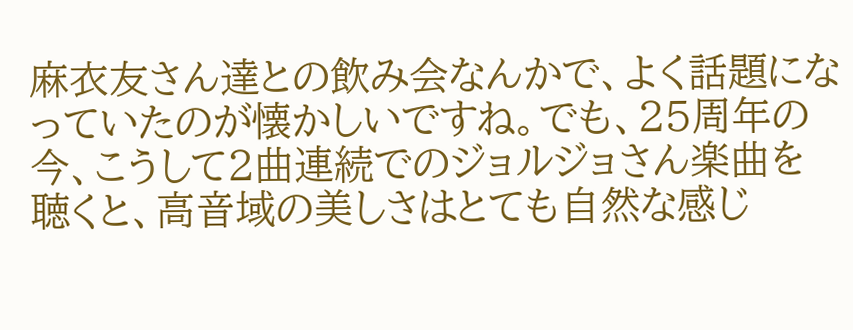麻衣友さん達との飲み会なんかで、よく話題になっていたのが懐かしいですね。でも、25周年の今、こうして2曲連続でのジョルジョさん楽曲を聴くと、高音域の美しさはとても自然な感じ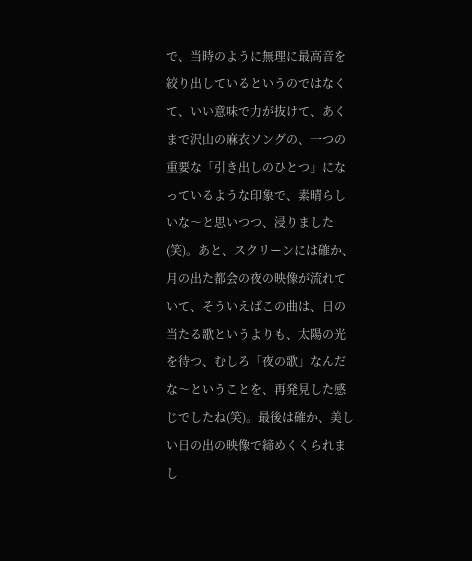で、当時のように無理に最高音を絞り出しているというのではなくて、いい意味で力が抜けて、あくまで沢山の麻衣ソングの、一つの重要な「引き出しのひとつ」になっているような印象で、素晴らしいな〜と思いつつ、浸りました(笑)。あと、スクリーンには確か、月の出た都会の夜の映像が流れていて、そういえばこの曲は、日の当たる歌というよりも、太陽の光を待つ、むしろ「夜の歌」なんだな〜ということを、再発見した感じでしたね(笑)。最後は確か、美しい日の出の映像で締めくくられまし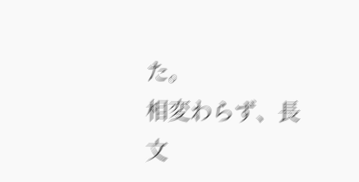た。
相変わらず、長文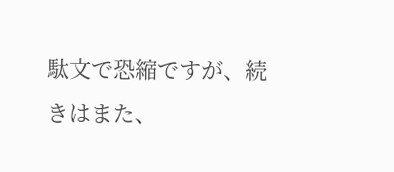駄文で恐縮ですが、続きはまた、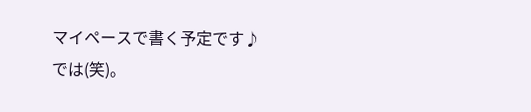マイペースで書く予定です♪
では(笑)。